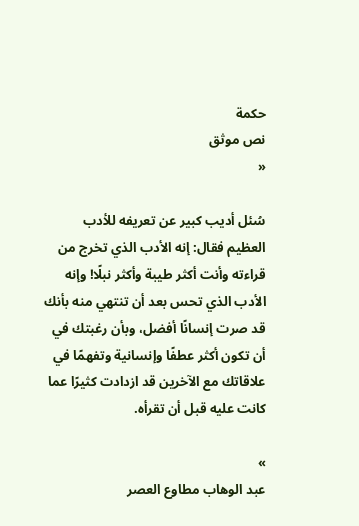حكمة
نص موثق
«

سُئل أديب كبير عن تعريفه للأدب العظيم فقال: إنه الأدب الذي تخرج من قراءته وأنت أكثر طيبة وأكثر نبلًا! وإنه الأدب الذي تحس بعد أن تنتهي منه بأنك قد صرت إنسانًا أفضل، وبأن رغبتك في أن تكون أكثر عطفًا وإنسانية وتفهمًا في علاقاتك مع الآخرين قد ازدادت كثيرًا عما كانت عليه قبل أن تقرأه.

»
عبد الوهاب مطاوع العصر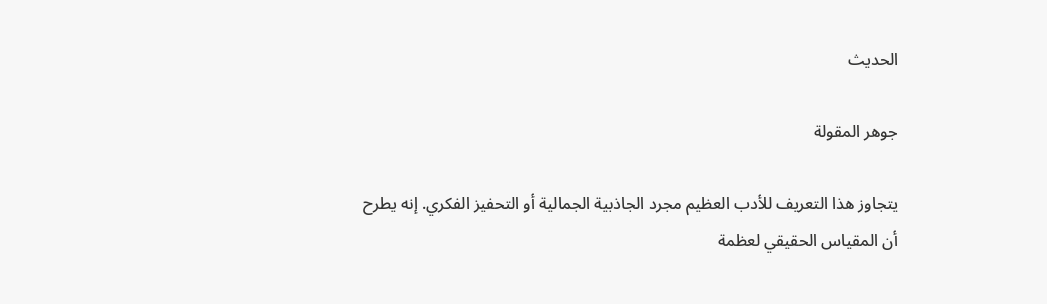الحديث

جوهر المقولة

يتجاوز هذا التعريف للأدب العظيم مجرد الجاذبية الجمالية أو التحفيز الفكري. إنه يطرح أن المقياس الحقيقي لعظمة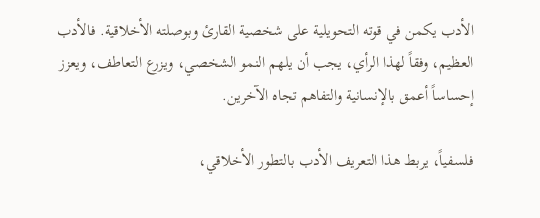الأدب يكمن في قوته التحويلية على شخصية القارئ وبوصلته الأخلاقية. فالأدب العظيم، وفقاً لهذا الرأي، يجب أن يلهم النمو الشخصي، ويزرع التعاطف، ويعزز إحساساً أعمق بالإنسانية والتفاهم تجاه الآخرين.

فلسفياً، يربط هذا التعريف الأدب بالتطور الأخلاقي،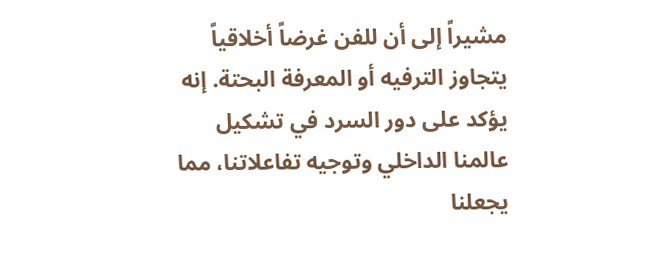مشيراً إلى أن للفن غرضاً أخلاقياً يتجاوز الترفيه أو المعرفة البحتة. إنه يؤكد على دور السرد في تشكيل عالمنا الداخلي وتوجيه تفاعلاتنا، مما يجعلنا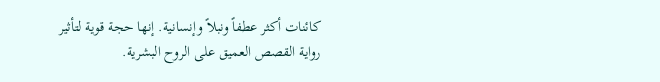كائنات أكثر عطفاً ونبلاً وإنسانية. إنها حجة قوية لتأثير رواية القصص العميق على الروح البشرية.